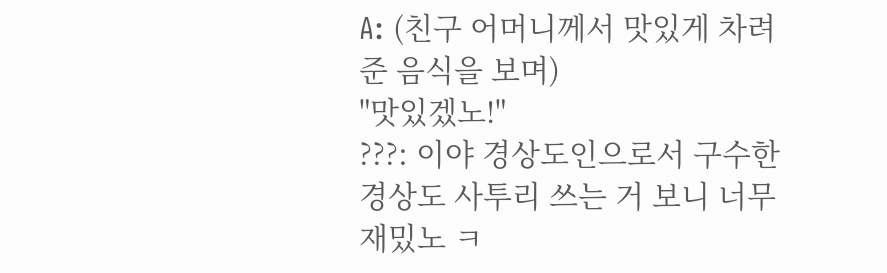A: (친구 어머니께서 맛있게 차려준 음식을 보며)
"맛있겠노!"
???: 이야 경상도인으로서 구수한 경상도 사투리 쓰는 거 보니 너무 재밌노 ㅋ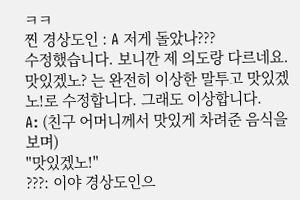ㅋㅋ
찐 경상도인 : A 저게 돌았나???
수정했습니다. 보니깐 제 의도랑 다르네요.
맛있겠노? 는 완전히 이상한 말투고 맛있겠노!로 수정합니다. 그래도 이상합니다.
A: (친구 어머니께서 맛있게 차려준 음식을 보며)
"맛있겠노!"
???: 이야 경상도인으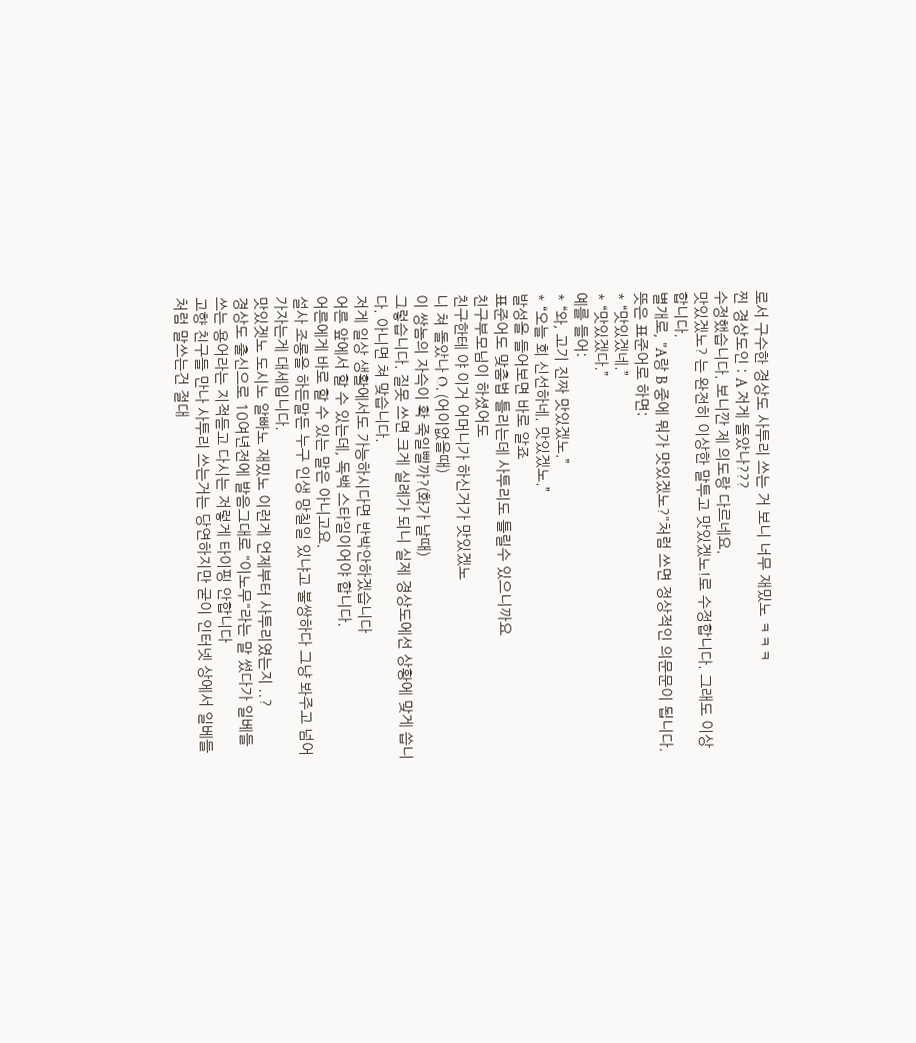로서 구수한 경상도 사투리 쓰는 거 보니 너무 재밌노 ㅋㅋㅋ
찐 경상도인 : A 저게 돌았나???
수정했습니다. 보니깐 제 의도랑 다르네요.
맛있겠노? 는 완전히 이상한 말투고 맛있겠노!로 수정합니다. 그래도 이상합니다.
별개로, "A랑 B 중에 뭐가 맛있겠노?"처럼 쓰면 정상적인 의문문이 됩니다.
뜻은 표준어로 하면:
* “맛있겠네.”
* “맛있겠다.”
예를 들어:
* “와, 고기 진짜 맛있겠노.”
* “오늘 회 신선하네. 맛있겠노.”
발성을 들어보면 바로 알죠
표준어도 맞춤법 틀리는데 사투리도 틀릴수 있으니까요
친구부모님이 하셨어도
친구한테 야 이거 어머니가 하신거가 맛있겠노
니 쳐 돌았나 O. (어이없을때)
이 쌍놈의 자슥이 확 죽일삘까?(화가 날때)
그렇습니다. 질못 쓰면 크게 실례가 되니 실제 경상도에선 상황에 맞게 씁니다. 아니면 쳐 맞습니다.
저게 일상 생활에서도 가능하시다면 반박안하겠습니다
어른 앞에서 할 수 있는데, 독백 스타일이어야 합니다.
어른에게 바로 할 수 있는 말은 아니고요.
설사 조롱을 하든말든 누구 인생 망칠일 있냐고 불쌍하다 그냥 봐주고 넘어가자는게 대세입니다.
맛있겟노 도시노 알빠노 재밌노 이런게 언제부터 사투리였는지 ..?
경상도 출신으로 10여년전에 발음그대로 "이노무"라는 말 썼다가 일베들 쓰는 용어라는 지적듣고 다시는 저렇게 타이핑 안합니다
고향 친구들 만나 사투리 쓰는거는 당연하지만 굳이 인터넷 상에서 일베들처럼 말쓰는건 절대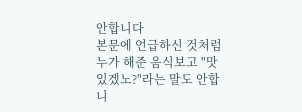안합니다
본문에 언급하신 것처럼 누가 해준 음식보고 "맛있겠노?"라는 말도 안합니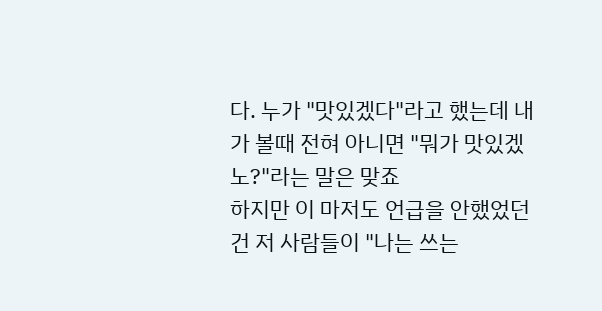다. 누가 "맛있겠다"라고 했는데 내가 볼때 전혀 아니면 "뭐가 맛있겠노?"라는 말은 맞죠
하지만 이 마저도 언급을 안했었던건 저 사람들이 "나는 쓰는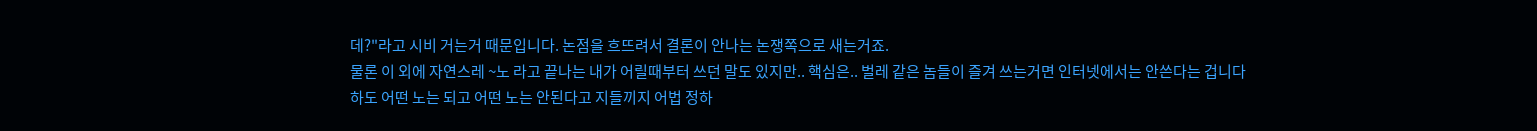데?"라고 시비 거는거 때문입니다. 논점을 흐뜨려서 결론이 안나는 논쟁쪽으로 새는거죠.
물론 이 외에 자연스레 ~노 라고 끝나는 내가 어릴때부터 쓰던 말도 있지만.. 핵심은.. 벌레 같은 놈들이 즐겨 쓰는거면 인터넷에서는 안쓴다는 겁니다
하도 어떤 노는 되고 어떤 노는 안된다고 지들끼지 어법 정하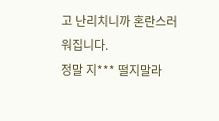고 난리치니까 혼란스러워집니다.
정말 지*** 떨지말라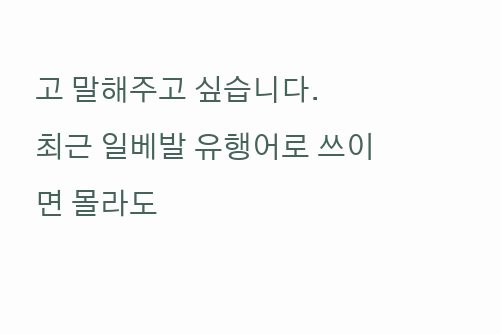고 말해주고 싶습니다.
최근 일베발 유행어로 쓰이면 몰라도